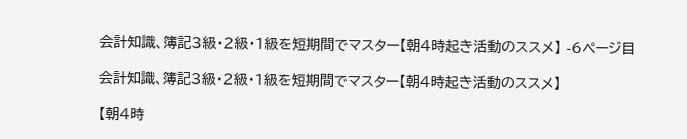会計知識、簿記3級・2級・1級を短期間でマスター【朝4時起き活動のススメ】 -6ページ目

会計知識、簿記3級・2級・1級を短期間でマスター【朝4時起き活動のススメ】

【朝4時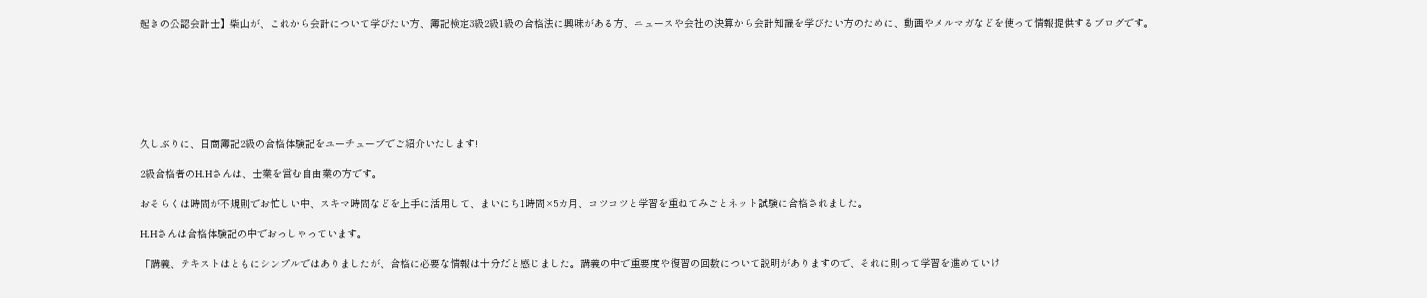起きの公認会計士】柴山が、これから会計について学びたい方、簿記検定3級2級1級の合格法に興味がある方、ニュースや会社の決算から会計知識を学びたい方のために、動画やメルマガなどを使って情報提供するブログです。







久しぶりに、日商簿記2級の合格体験記をユーチューブでご紹介いたします!

2級合格者のH.Hさんは、士業を営む自由業の方です。

おそらくは時間が不規則でお忙しい中、スキマ時間などを上手に活用して、まいにち1時間×5カ月、コツコツと学習を重ねてみごとネット試験に合格されました。

H.Hさんは合格体験記の中でおっしゃっています。

「講義、テキストはともにシンプルではありましたが、合格に必要な情報は十分だと感じました。講義の中で重要度や復習の回数について説明がありますので、それに則って学習を進めていけ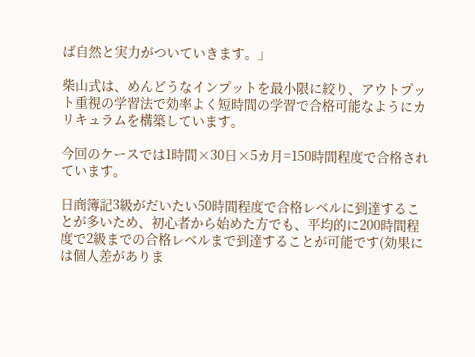ば自然と実力がついていきます。」

柴山式は、めんどうなインプットを最小限に絞り、アウトプット重視の学習法で効率よく短時間の学習で合格可能なようにカリキュラムを構築しています。

今回のケースでは1時間×30日×5カ月=150時間程度で合格されています。

日商簿記3級がだいたい50時間程度で合格レベルに到達することが多いため、初心者から始めた方でも、平均的に200時間程度で2級までの合格レベルまで到達することが可能です(効果には個人差がありま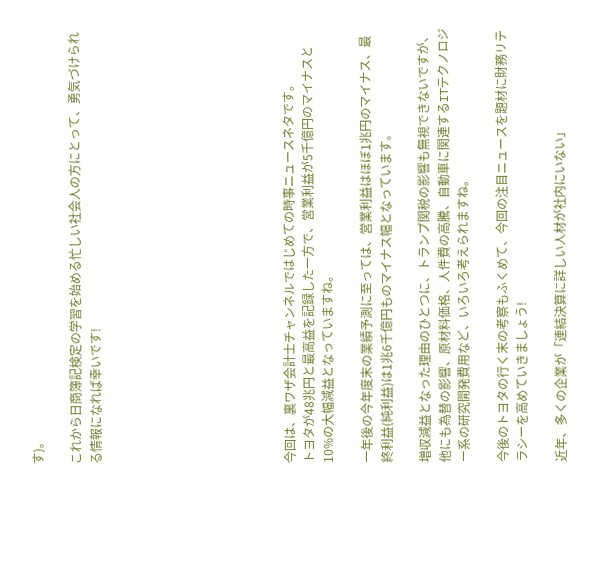す)。

これから日商簿記検定の学習を始める忙しい社会人の方にとって、勇気づけられる情報になれば幸いです!









今回は、裏ワザ会計士チャンネルではじめての時事ニュースネタです。
トヨタが48兆円と最高益を記録した一方で、営業利益が5千億円のマイナスと10%の大幅減益となっていますね。

一年後の今年度末の業績予測に至っては、営業利益はほぼ1兆円のマイナス、最終利益(純利益)は1兆6千億円ものマイナス幅となっています。

増収減益となった理由のひとつに、トランプ関税の影響も無視できないですが、他にも為替の影響、原材料価格、人件費の高騰、自動車に関連するITテクノロジー系の研究開発費用など、いろいろ考えられますね。

今後のトヨタの行く末の考察もふくめて、今回の注目ニュースを題材に財務リテラシーを高めていきましょう!

近年、多くの企業が「連結決算に詳しい人材が社内にいない」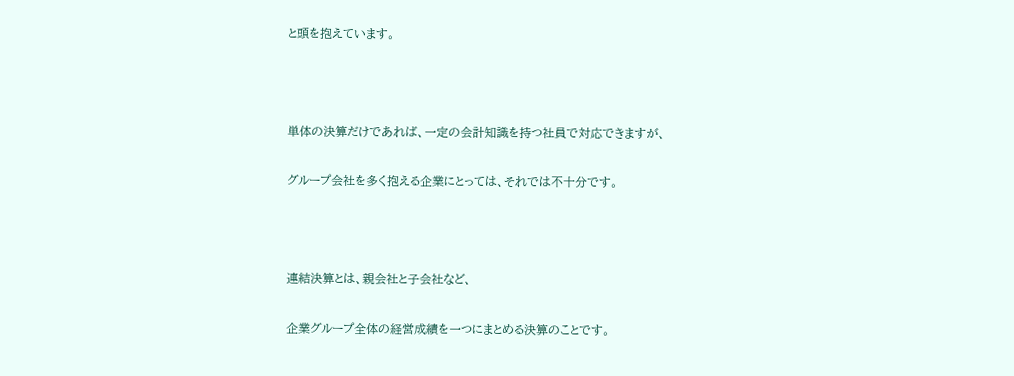と頭を抱えています。



単体の決算だけであれば、一定の会計知識を持つ社員で対応できますが、

グループ会社を多く抱える企業にとっては、それでは不十分です。



連結決算とは、親会社と子会社など、

企業グループ全体の経営成績を一つにまとめる決算のことです。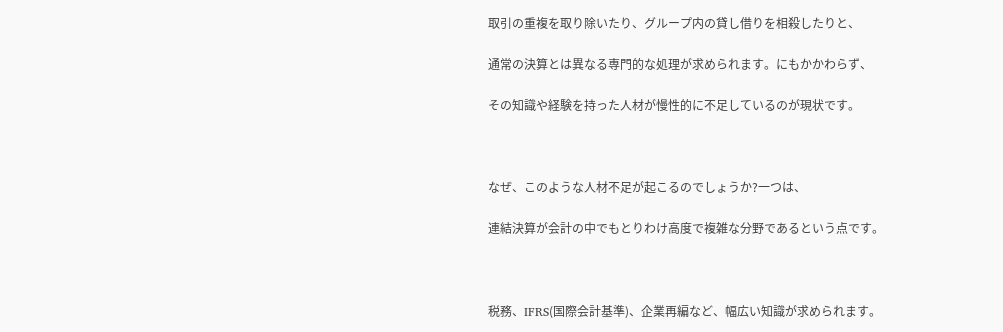取引の重複を取り除いたり、グループ内の貸し借りを相殺したりと、

通常の決算とは異なる専門的な処理が求められます。にもかかわらず、

その知識や経験を持った人材が慢性的に不足しているのが現状です。



なぜ、このような人材不足が起こるのでしょうか?一つは、

連結決算が会計の中でもとりわけ高度で複雑な分野であるという点です。



税務、IFRS(国際会計基準)、企業再編など、幅広い知識が求められます。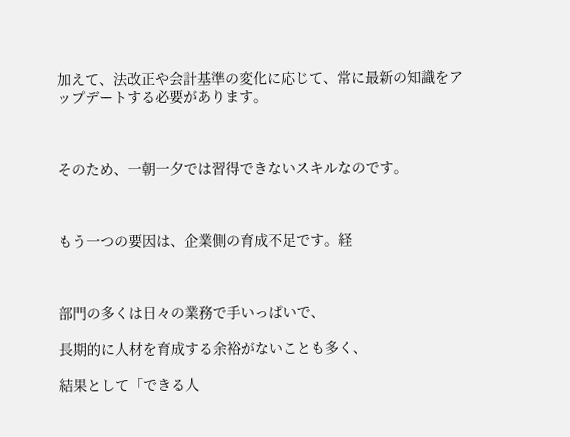加えて、法改正や会計基準の変化に応じて、常に最新の知識をアップデートする必要があります。



そのため、一朝一夕では習得できないスキルなのです。



もう一つの要因は、企業側の育成不足です。経



部門の多くは日々の業務で手いっぱいで、

長期的に人材を育成する余裕がないことも多く、

結果として「できる人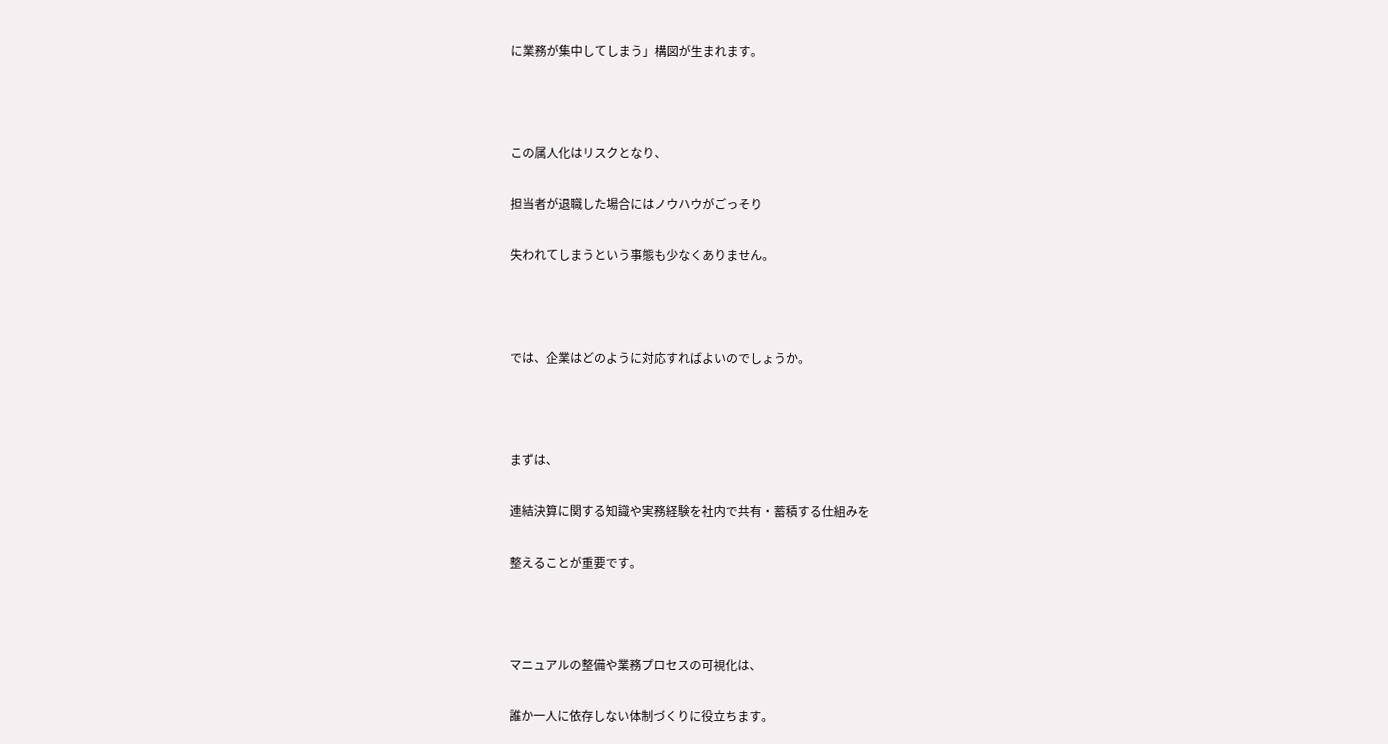に業務が集中してしまう」構図が生まれます。



この属人化はリスクとなり、

担当者が退職した場合にはノウハウがごっそり

失われてしまうという事態も少なくありません。



では、企業はどのように対応すればよいのでしょうか。



まずは、

連結決算に関する知識や実務経験を社内で共有・蓄積する仕組みを

整えることが重要です。



マニュアルの整備や業務プロセスの可視化は、

誰か一人に依存しない体制づくりに役立ちます。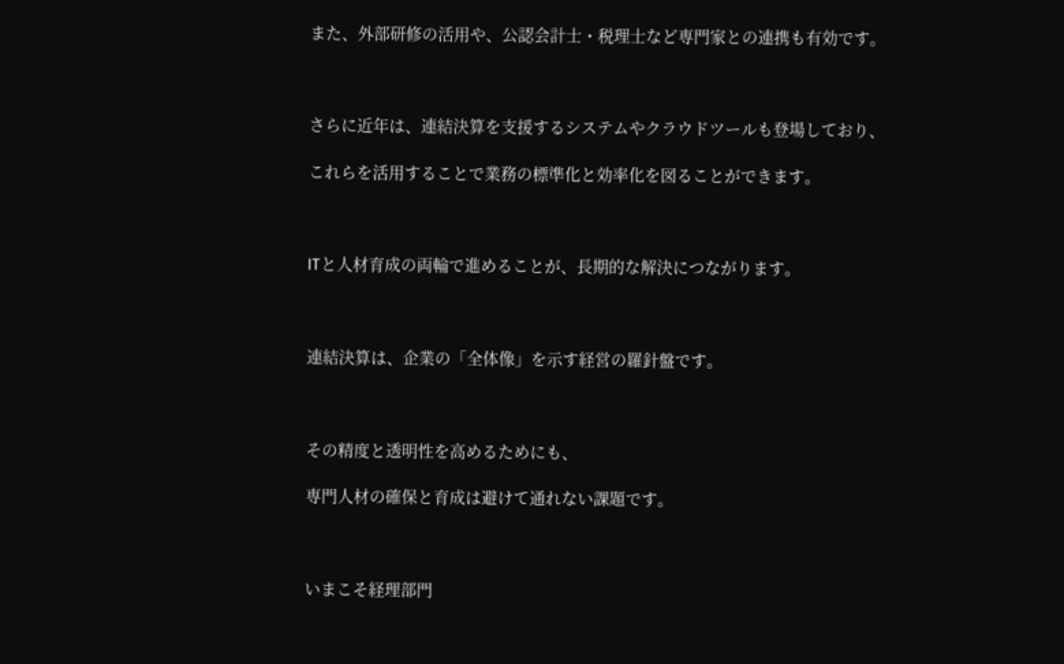また、外部研修の活用や、公認会計士・税理士など専門家との連携も有効です。



さらに近年は、連結決算を支援するシステムやクラウドツールも登場しており、

これらを活用することで業務の標準化と効率化を図ることができます。



ITと人材育成の両輪で進めることが、長期的な解決につながります。



連結決算は、企業の「全体像」を示す経営の羅針盤です。



その精度と透明性を高めるためにも、

専門人材の確保と育成は避けて通れない課題です。



いまこそ経理部門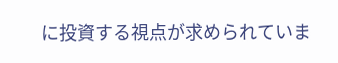に投資する視点が求められていま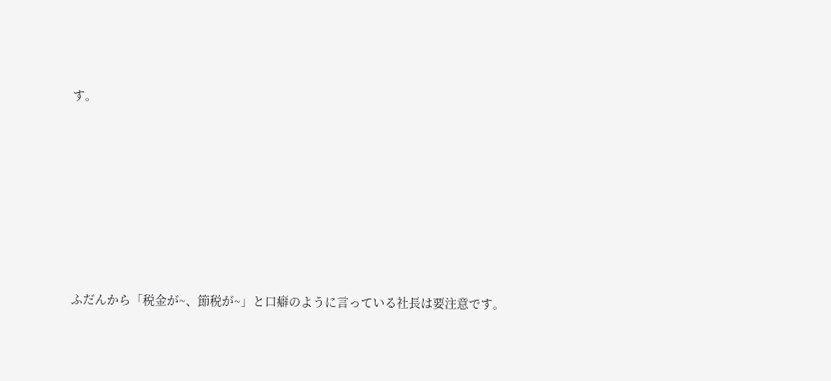す。







ふだんから「税金が~、節税が~」と口癖のように言っている社長は要注意です。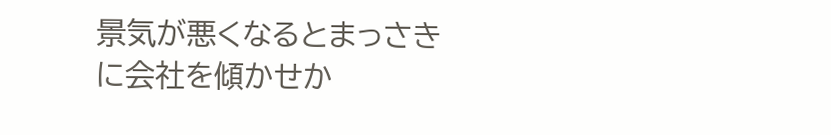景気が悪くなるとまっさきに会社を傾かせか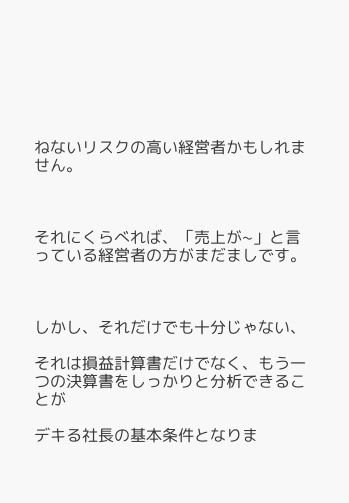ねないリスクの高い経営者かもしれません。



それにくらべれば、「売上が~」と言っている経営者の方がまだましです。



しかし、それだけでも十分じゃない、

それは損益計算書だけでなく、もう一つの決算書をしっかりと分析できることが

デキる社長の基本条件となりま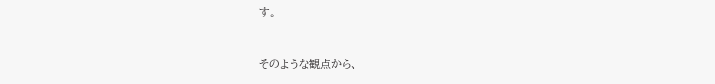す。



そのような観点から、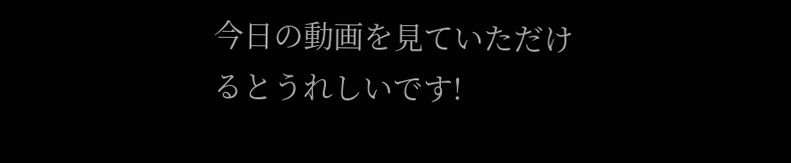今日の動画を見ていただけるとうれしいです!